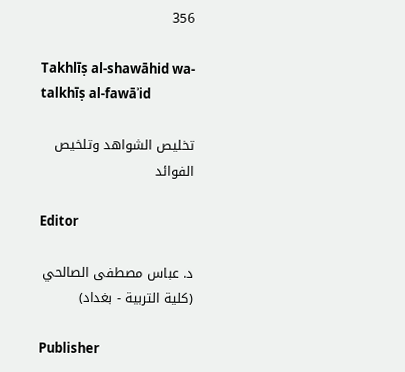356

Takhlīṣ al-shawāhid wa-talkhīṣ al-fawāʾid

تخليص الشواهد وتلخيص الفوائد

Editor

د. عباس مصطفى الصالحي (كلية التربية - بغداد)

Publisher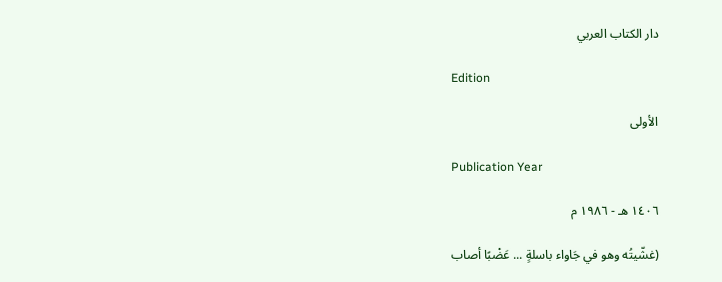دار الكتاب العربي

Edition

الأولى

Publication Year

١٤٠٦ هـ - ١٩٨٦ م

(غشّيتُه وهو في جَاواء باسلةٍ ... عَضْبًا أصاب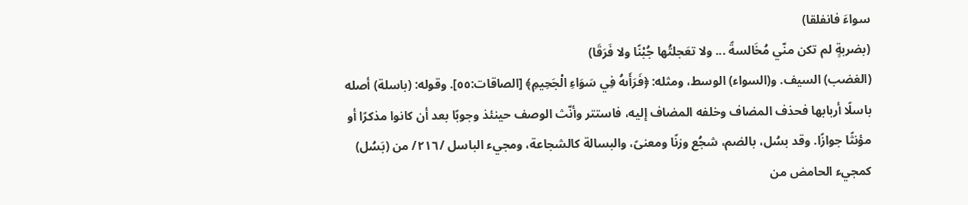سواءَ فانفلقا)
(بضربةٍ لم تكن منّي مُخَالسةً ... ولا تعَجلتُها جُبْنًا ولا فَرَقَا)
(الغضب) السيف. و(السواء) الوسط، ومثله: ﴿فَرَأَىهُ فِي سَوَاءِ الْجَحِيمِ﴾ [الصاقات:٥٥]. وقوله: (باسلة) أصله باسلًا أربابها فحذف المضاف وخلفه المضاف إليه، فاستتر وأنّث الوصف حينئذ وجوبًا بعد أن كانوا مذكرًا أو مؤنثًا جوازًا. وقد بسُل، بالضم، شجُع وزنًا ومعنىً، والبسالة كالشجاعة، ومجيء الباسل /٢١٦/ من (بَسُل) كمجيء الحامض من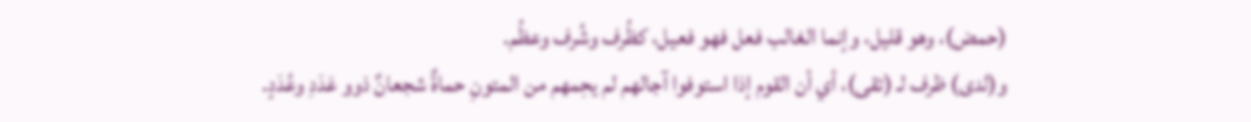(حمض)، وهو قليل، وإنما الغالب فعل فهو فعيل، كظُرف وشُرف وعظُم.
و(لدى) ظرف لـ (تقى)، أي أن القوم إذا استوفوا آجالهم لم يحِمهم من المتونِ حماةٌ شجعانٌ ذوو عَدَدِ وعُدَدٍ.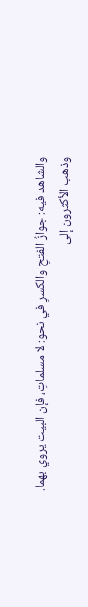والشاهد فيه: جوازُ الفتحِ والكسرِ في نحو: لا مسلماتِ، فإن البيت يروي بهما.
وذهب الأكثرون إلى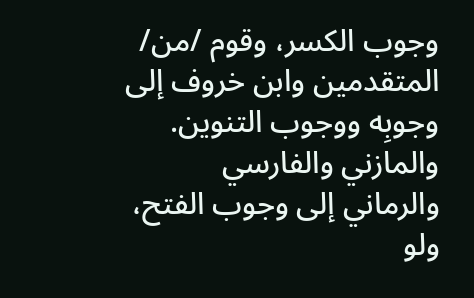وجوب الكسر، وقوم /من/ المتقدمين وابن خروف إلى وجوبِه ووجوب التنوين.
والمازني والفارسي والرماني إلى وجوب الفتح، ولو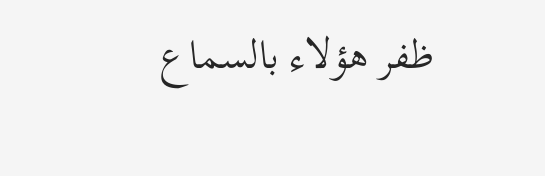ظفر هؤلاء بالسماع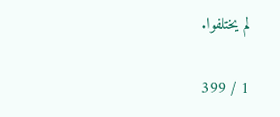لم يختلفوا.

1 / 399